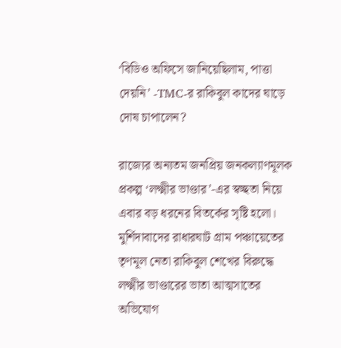‘বিডিও অফিসে জানিয়েছিলাম, পাত্তা দেয়নি’ -TMC-র রাকিবুল কাদের ঘাড়ে দোষ চাপালেন?

রাজ্যের অন্যতম জনপ্রিয় জনকল্যাণমূলক প্রকল্প ‘লক্ষ্মীর ভাণ্ডার’-এর স্বচ্ছতা নিয়ে এবার বড় ধরনের বিতর্কের সৃষ্টি হলো। মুর্শিদাবাদের রাধারঘাট গ্রাম পঞ্চায়েতের তৃণমূল নেতা রাকিবুল শেখের বিরুদ্ধে লক্ষ্মীর ভাণ্ডারের ভাতা আত্মসাতের অভিযোগ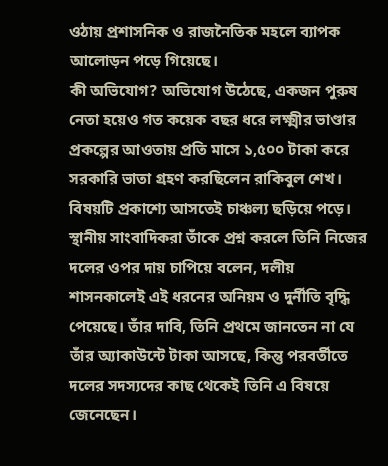ওঠায় প্রশাসনিক ও রাজনৈতিক মহলে ব্যাপক আলোড়ন পড়ে গিয়েছে।
কী অভিযোগ? অভিযোগ উঠেছে, একজন পুরুষ নেতা হয়েও গত কয়েক বছর ধরে লক্ষ্মীর ভাণ্ডার প্রকল্পের আওতায় প্রতি মাসে ১,৫০০ টাকা করে সরকারি ভাতা গ্রহণ করছিলেন রাকিবুল শেখ। বিষয়টি প্রকাশ্যে আসতেই চাঞ্চল্য ছড়িয়ে পড়ে। স্থানীয় সাংবাদিকরা তাঁকে প্রশ্ন করলে তিনি নিজের দলের ওপর দায় চাপিয়ে বলেন, দলীয় শাসনকালেই এই ধরনের অনিয়ম ও দুর্নীতি বৃদ্ধি পেয়েছে। তাঁর দাবি, তিনি প্রথমে জানতেন না যে তাঁর অ্যাকাউন্টে টাকা আসছে, কিন্তু পরবর্তীতে দলের সদস্যদের কাছ থেকেই তিনি এ বিষয়ে জেনেছেন।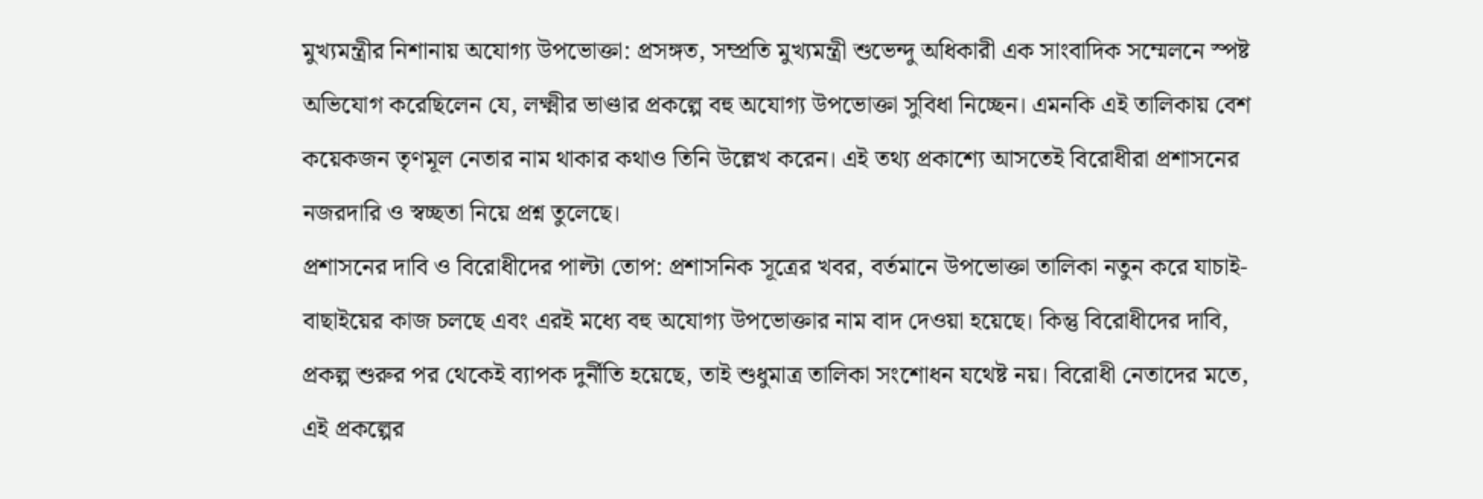মুখ্যমন্ত্রীর নিশানায় অযোগ্য উপভোক্তা: প্রসঙ্গত, সম্প্রতি মুখ্যমন্ত্রী শুভেন্দু অধিকারী এক সাংবাদিক সম্মেলনে স্পষ্ট অভিযোগ করেছিলেন যে, লক্ষ্মীর ভাণ্ডার প্রকল্পে বহু অযোগ্য উপভোক্তা সুবিধা নিচ্ছেন। এমনকি এই তালিকায় বেশ কয়েকজন তৃণমূল নেতার নাম থাকার কথাও তিনি উল্লেখ করেন। এই তথ্য প্রকাশ্যে আসতেই বিরোধীরা প্রশাসনের নজরদারি ও স্বচ্ছতা নিয়ে প্রশ্ন তুলেছে।
প্রশাসনের দাবি ও বিরোধীদের পাল্টা তোপ: প্রশাসনিক সূত্রের খবর, বর্তমানে উপভোক্তা তালিকা নতুন করে যাচাই-বাছাইয়ের কাজ চলছে এবং এরই মধ্যে বহু অযোগ্য উপভোক্তার নাম বাদ দেওয়া হয়েছে। কিন্তু বিরোধীদের দাবি, প্রকল্প শুরুর পর থেকেই ব্যাপক দুর্নীতি হয়েছে, তাই শুধুমাত্র তালিকা সংশোধন যথেষ্ট নয়। বিরোধী নেতাদের মতে, এই প্রকল্পের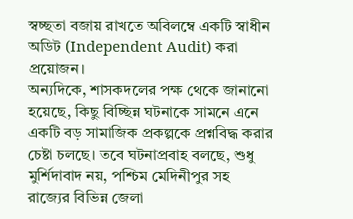স্বচ্ছতা বজায় রাখতে অবিলম্বে একটি স্বাধীন অডিট (Independent Audit) করা প্রয়োজন।
অন্যদিকে, শাসকদলের পক্ষ থেকে জানানো হয়েছে, কিছু বিচ্ছিন্ন ঘটনাকে সামনে এনে একটি বড় সামাজিক প্রকল্পকে প্রশ্নবিদ্ধ করার চেষ্টা চলছে। তবে ঘটনাপ্রবাহ বলছে, শুধু মুর্শিদাবাদ নয়, পশ্চিম মেদিনীপুর সহ রাজ্যের বিভিন্ন জেলা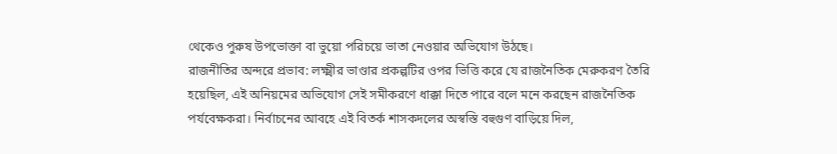থেকেও পুরুষ উপভোক্তা বা ভুয়ো পরিচয়ে ভাতা নেওয়ার অভিযোগ উঠছে।
রাজনীতির অন্দরে প্রভাব: লক্ষ্মীর ভাণ্ডার প্রকল্পটির ওপর ভিত্তি করে যে রাজনৈতিক মেরুকরণ তৈরি হয়েছিল, এই অনিয়মের অভিযোগ সেই সমীকরণে ধাক্কা দিতে পারে বলে মনে করছেন রাজনৈতিক পর্যবেক্ষকরা। নির্বাচনের আবহে এই বিতর্ক শাসকদলের অস্বস্তি বহুগুণ বাড়িয়ে দিল,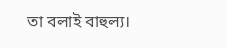তা বলাই বাহুল্য।